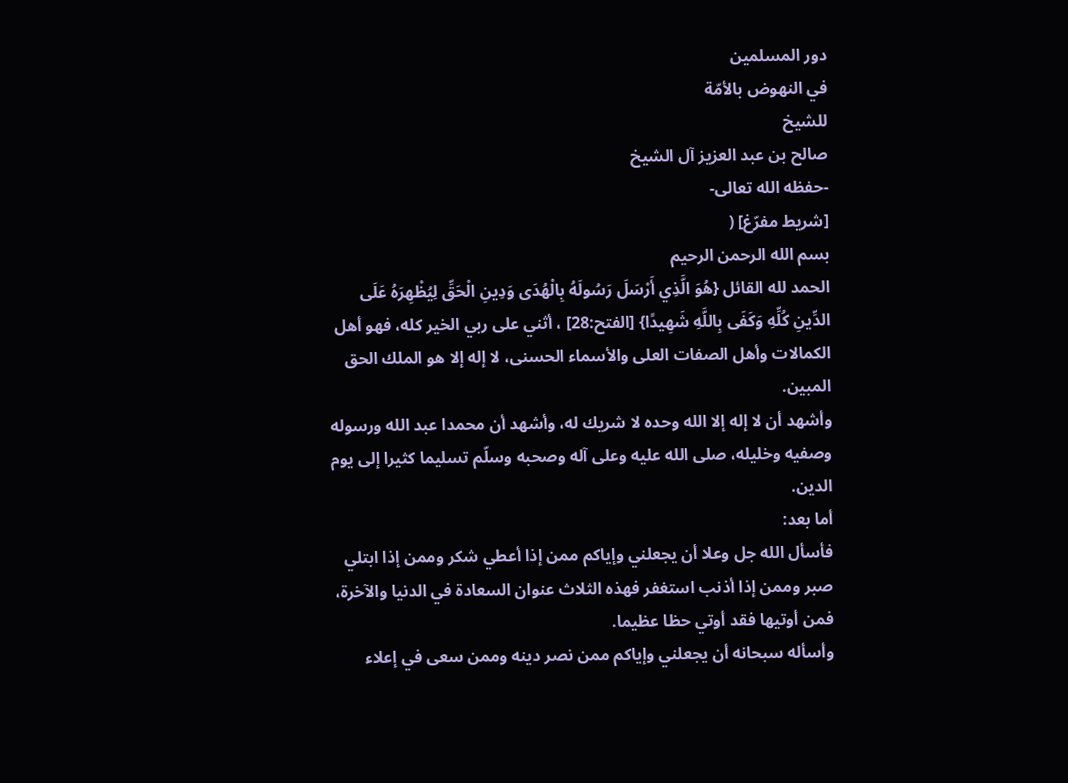دور المسلمين
في النهوض بالأمّة
للشيخ
صالح بن عبد العزيز آل الشيخ
-حفظه الله تعالى-
[شريط مفرّغ] (
بسم الله الرحمن الرحيم
الحمد لله القائل {هُوَ الَّذِي أَرْسَلَ رَسُولَهُ بِالْهُدَى وَدِينِ الْحَقِّ لِيُظْهِرَهُ عَلَى الدِّينِ كُلِّهِ وَكَفَى بِاللَّهِ شَهِيدًا} [الفتح:28] ، أثني على ربي الخير كله، فهو أهل الكمالات وأهل الصفات العلى والأسماء الحسنى، لا إله إلا هو الملك الحق المبين.
وأشهد أن لا إله إلا الله وحده لا شريك له، وأشهد أن محمدا عبد الله ورسوله وصفيه وخليله، صلى الله عليه وعلى آله وصحبه وسلّم تسليما كثيرا إلى يوم الدين.
أما بعد:
فأسأل الله جل وعلا أن يجعلني وإياكم ممن إذا أعطي شكر وممن إذا ابتلي صبر وممن إذا أذنب استغفر فهذه الثلاث عنوان السعادة في الدنيا والآخرة، فمن أوتيها فقد أوتي حظا عظيما.
وأسأله سبحانه أن يجعلني وإياكم ممن نصر دينه وممن سعى في إعلاء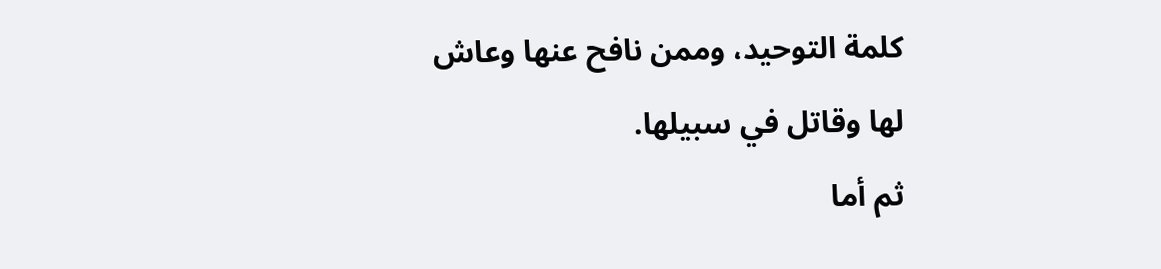كلمة التوحيد، وممن نافح عنها وعاش لها وقاتل في سبيلها.
ثم أما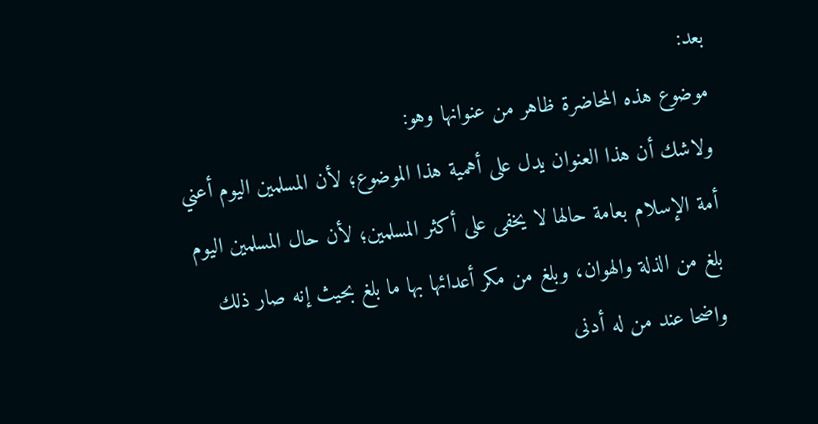بعد:
موضوع هذه المحاضرة ظاهر من عنوانها وهو:
ولاشك أن هذا العنوان يدل على أهمية هذا الموضوع؛ لأن المسلمين اليوم أعني أمة الإسلام بعامة حالها لا يخفى على أكثر المسلمين؛ لأن حال المسلمين اليوم بلغ من الذلة والهوان، وبلغ من مكر أعدائها بها ما بلغ بحيث إنه صار ذلك واضحا عند من له أدنى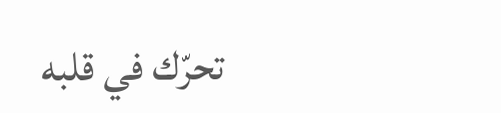تحرّك في قلبه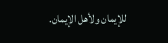للإيمان ولأهل الإيمان.